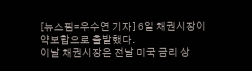[뉴스핌=우수연 기자] 6일 채권시장이 약보합으로 출발했다.
이날 채권시장은 전날 미국 금리 상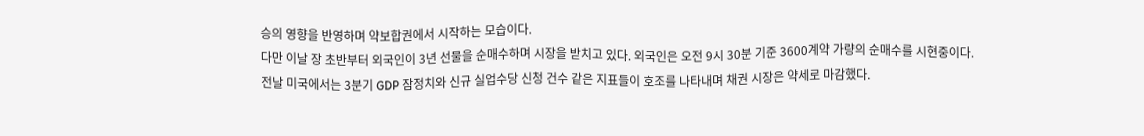승의 영향을 반영하며 약보합권에서 시작하는 모습이다.
다만 이날 장 초반부터 외국인이 3년 선물을 순매수하며 시장을 받치고 있다. 외국인은 오전 9시 30분 기준 3600계약 가량의 순매수를 시현중이다.
전날 미국에서는 3분기 GDP 잠정치와 신규 실업수당 신청 건수 같은 지표들이 호조를 나타내며 채권 시장은 약세로 마감했다.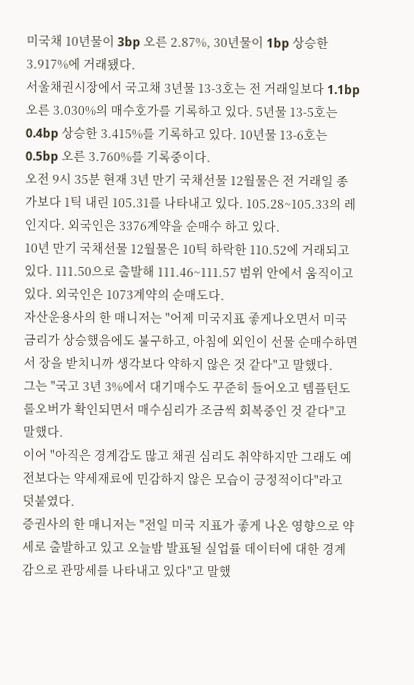미국채 10년물이 3bp 오른 2.87%, 30년물이 1bp 상승한 3.917%에 거래됐다.
서울채권시장에서 국고채 3년물 13-3호는 전 거래일보다 1.1bp 오른 3.030%의 매수호가를 기록하고 있다. 5년물 13-5호는 0.4bp 상승한 3.415%를 기록하고 있다. 10년물 13-6호는 0.5bp 오른 3.760%를 기록중이다.
오전 9시 35분 현재 3년 만기 국채선물 12월물은 전 거래일 종가보다 1틱 내린 105.31를 나타내고 있다. 105.28~105.33의 레인지다. 외국인은 3376계약을 순매수 하고 있다.
10년 만기 국채선물 12월물은 10틱 하락한 110.52에 거래되고 있다. 111.50으로 출발해 111.46~111.57 범위 안에서 움직이고 있다. 외국인은 1073계약의 순매도다.
자산운용사의 한 매니저는 "어제 미국지표 좋게나오면서 미국 금리가 상승했음에도 불구하고, 아침에 외인이 선물 순매수하면서 장을 받치니까 생각보다 약하지 않은 것 같다"고 말했다.
그는 "국고 3년 3%에서 대기매수도 꾸준히 들어오고 템플턴도 롤오버가 확인되면서 매수심리가 조금씩 회복중인 것 같다"고 말했다.
이어 "아직은 경계감도 많고 채권 심리도 취약하지만 그래도 예전보다는 약세재료에 민감하지 않은 모습이 긍정적이다"라고 덧붙였다.
증권사의 한 매니저는 "전일 미국 지표가 좋게 나온 영향으로 약세로 출발하고 있고 오늘밤 발표될 실업률 데이터에 대한 경계감으로 관망세를 나타내고 있다"고 말했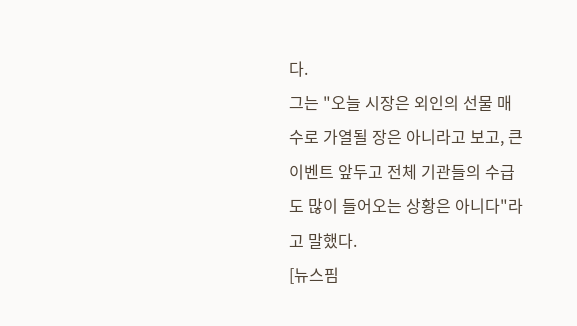다.
그는 "오늘 시장은 외인의 선물 매수로 가열될 장은 아니라고 보고, 큰 이벤트 앞두고 전체 기관들의 수급도 많이 들어오는 상황은 아니다"라고 말했다.
[뉴스핌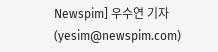Newspim] 우수연 기자 (yesim@newspim.com)